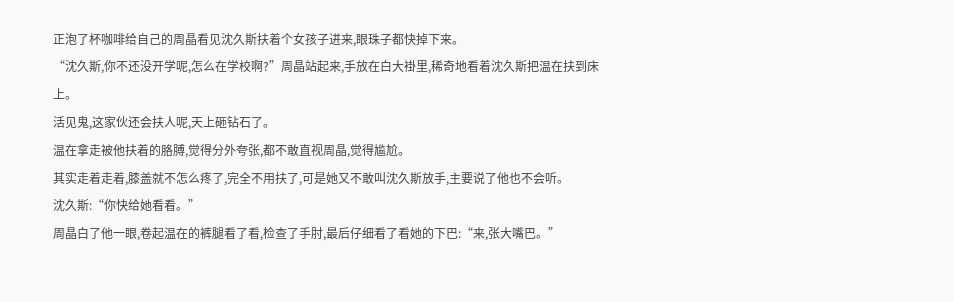正泡了杯咖啡给自己的周晶看见沈久斯扶着个女孩子进来,眼珠子都快掉下来。
“沈久斯,你不还没开学呢,怎么在学校啊?”周晶站起来,手放在白大褂里,稀奇地看着沈久斯把温在扶到床上。
活见鬼,这家伙还会扶人呢,天上砸钻石了。
温在拿走被他扶着的胳膊,觉得分外夸张,都不敢直视周晶,觉得尴尬。
其实走着走着,膝盖就不怎么疼了,完全不用扶了,可是她又不敢叫沈久斯放手,主要说了他也不会听。
沈久斯:“你快给她看看。”
周晶白了他一眼,卷起温在的裤腿看了看,检查了手肘,最后仔细看了看她的下巴:“来,张大嘴巴。”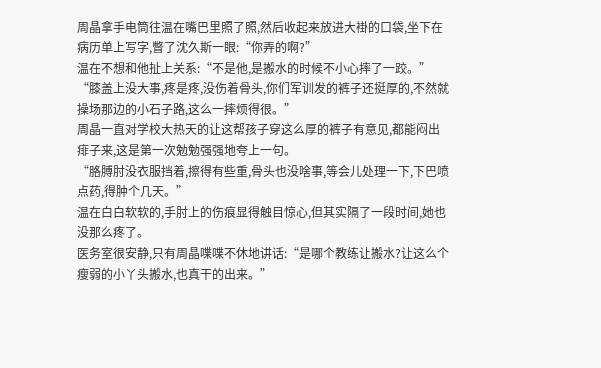周晶拿手电筒往温在嘴巴里照了照,然后收起来放进大褂的口袋,坐下在病历单上写字,瞥了沈久斯一眼:“你弄的啊?”
温在不想和他扯上关系:“不是他,是搬水的时候不小心摔了一跤。”
“膝盖上没大事,疼是疼,没伤着骨头,你们军训发的裤子还挺厚的,不然就操场那边的小石子路,这么一摔烦得很。”
周晶一直对学校大热天的让这帮孩子穿这么厚的裤子有意见,都能闷出痱子来,这是第一次勉勉强强地夸上一句。
“胳膊肘没衣服挡着,擦得有些重,骨头也没啥事,等会儿处理一下,下巴喷点药,得肿个几天。”
温在白白软软的,手肘上的伤痕显得触目惊心,但其实隔了一段时间,她也没那么疼了。
医务室很安静,只有周晶喋喋不休地讲话:“是哪个教练让搬水?让这么个瘦弱的小丫头搬水,也真干的出来。”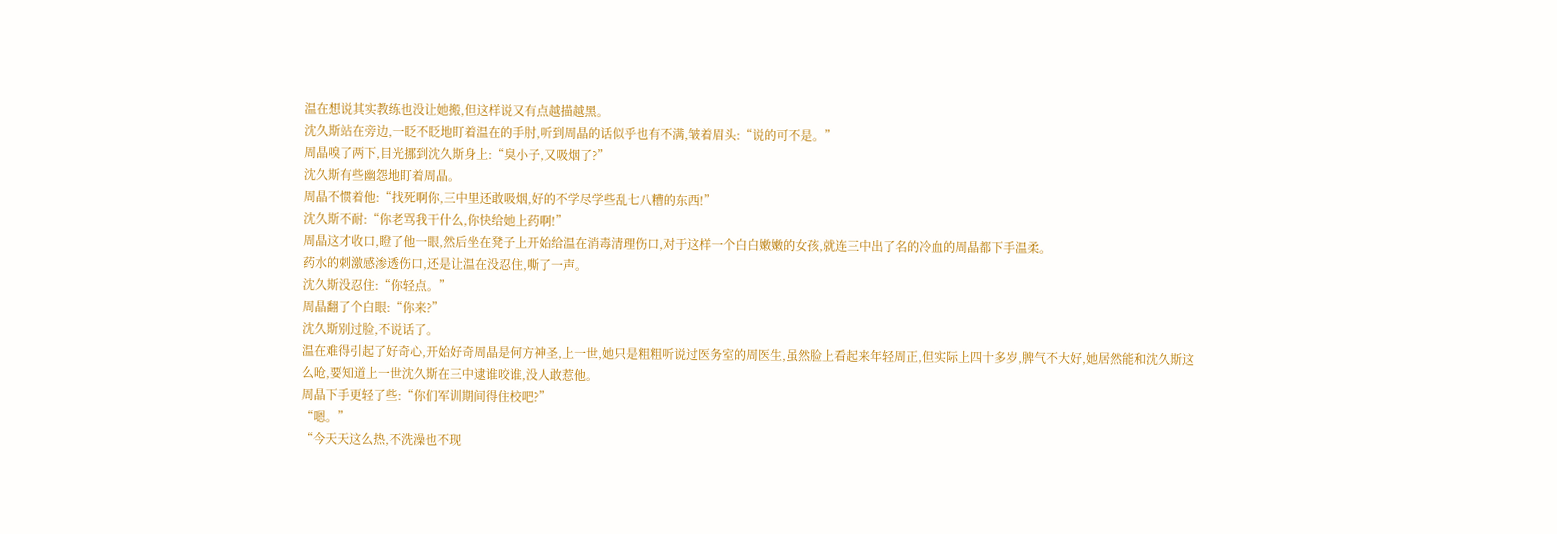温在想说其实教练也没让她搬,但这样说又有点越描越黑。
沈久斯站在旁边,一眨不眨地盯着温在的手肘,听到周晶的话似乎也有不满,皱着眉头:“说的可不是。”
周晶嗅了两下,目光挪到沈久斯身上:“臭小子,又吸烟了?”
沈久斯有些幽怨地盯着周晶。
周晶不惯着他:“找死啊你,三中里还敢吸烟,好的不学尽学些乱七八糟的东西!”
沈久斯不耐:“你老骂我干什么,你快给她上药啊!”
周晶这才收口,瞪了他一眼,然后坐在凳子上开始给温在消毒清理伤口,对于这样一个白白嫩嫩的女孩,就连三中出了名的冷血的周晶都下手温柔。
药水的刺激感渗透伤口,还是让温在没忍住,嘶了一声。
沈久斯没忍住:“你轻点。”
周晶翻了个白眼:“你来?”
沈久斯别过脸,不说话了。
温在难得引起了好奇心,开始好奇周晶是何方神圣,上一世,她只是粗粗听说过医务室的周医生,虽然脸上看起来年轻周正,但实际上四十多岁,脾气不大好,她居然能和沈久斯这么呛,要知道上一世沈久斯在三中逮谁咬谁,没人敢惹他。
周晶下手更轻了些:“你们军训期间得住校吧?”
“嗯。”
“今天天这么热,不洗澡也不现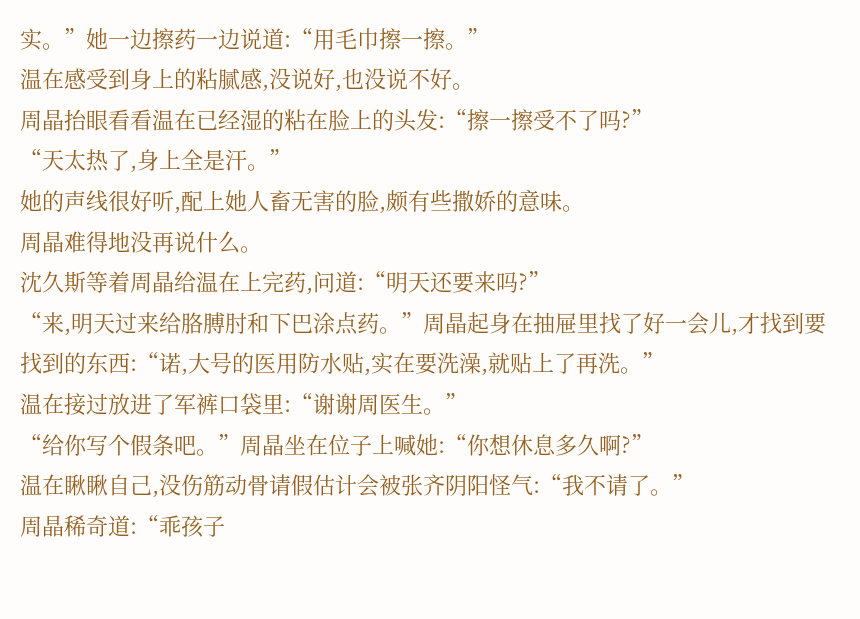实。”她一边擦药一边说道:“用毛巾擦一擦。”
温在感受到身上的粘腻感,没说好,也没说不好。
周晶抬眼看看温在已经湿的粘在脸上的头发:“擦一擦受不了吗?”
“天太热了,身上全是汗。”
她的声线很好听,配上她人畜无害的脸,颇有些撒娇的意味。
周晶难得地没再说什么。
沈久斯等着周晶给温在上完药,问道:“明天还要来吗?”
“来,明天过来给胳膊肘和下巴涂点药。”周晶起身在抽屉里找了好一会儿,才找到要找到的东西:“诺,大号的医用防水贴,实在要洗澡,就贴上了再洗。”
温在接过放进了军裤口袋里:“谢谢周医生。”
“给你写个假条吧。”周晶坐在位子上喊她:“你想休息多久啊?”
温在瞅瞅自己,没伤筋动骨请假估计会被张齐阴阳怪气:“我不请了。”
周晶稀奇道:“乖孩子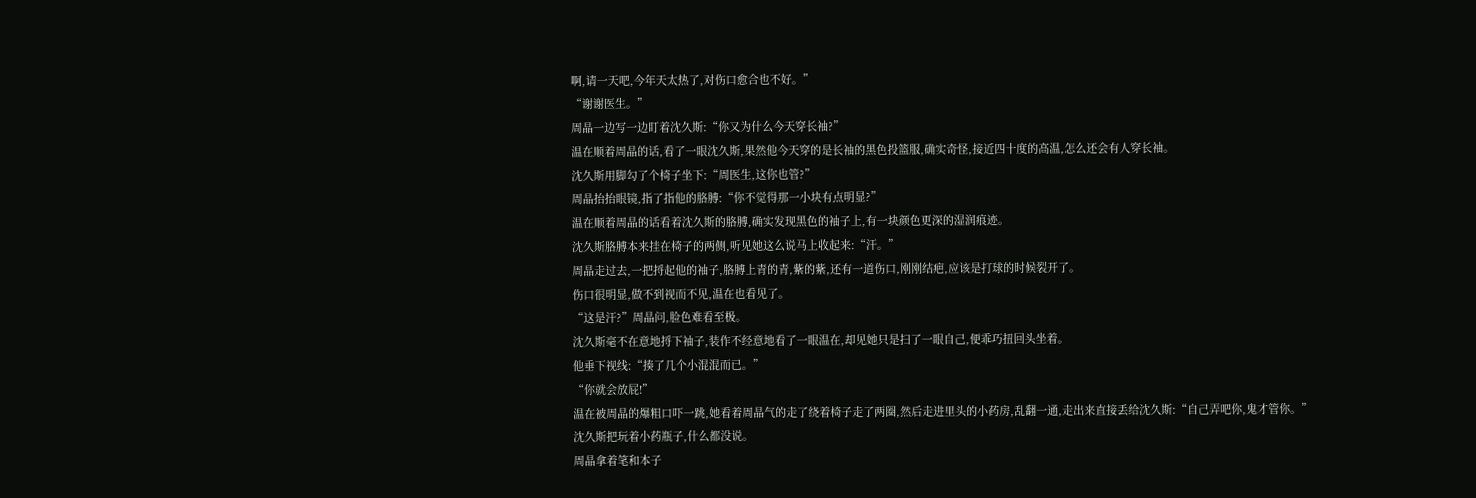啊,请一天吧,今年天太热了,对伤口愈合也不好。”
“谢谢医生。”
周晶一边写一边盯着沈久斯:“你又为什么今天穿长袖?”
温在顺着周晶的话,看了一眼沈久斯,果然他今天穿的是长袖的黑色投篮服,确实奇怪,接近四十度的高温,怎么还会有人穿长袖。
沈久斯用脚勾了个椅子坐下:“周医生,这你也管?”
周晶抬抬眼镜,指了指他的胳膊:“你不觉得那一小块有点明显?”
温在顺着周晶的话看着沈久斯的胳膊,确实发现黑色的袖子上,有一块颜色更深的湿润痕迹。
沈久斯胳膊本来挂在椅子的两侧,听见她这么说马上收起来:“汗。”
周晶走过去,一把捋起他的袖子,胳膊上青的青,紫的紫,还有一道伤口,刚刚结疤,应该是打球的时候裂开了。
伤口很明显,做不到视而不见,温在也看见了。
“这是汗?”周晶问,脸色难看至极。
沈久斯毫不在意地捋下袖子,装作不经意地看了一眼温在,却见她只是扫了一眼自己,便乖巧扭回头坐着。
他垂下视线:“揍了几个小混混而已。”
“你就会放屁!”
温在被周晶的爆粗口吓一跳,她看着周晶气的走了绕着椅子走了两圈,然后走进里头的小药房,乱翻一通,走出来直接丢给沈久斯:“自己弄吧你,鬼才管你。”
沈久斯把玩着小药瓶子,什么都没说。
周晶拿着笔和本子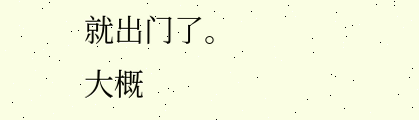就出门了。
大概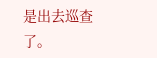是出去巡查了。